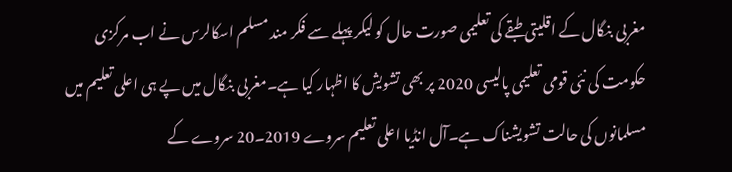مغربی بنگال کے اقلیتی طبقے کی تعلیمی صورت حال کو لیکر پہلے سے فکر مند مسلم اسکالرس نے اب مرکزی حکومت کی نئی قومی تعلیمی پالیسی 2020 پر بھی تشویش کا اظہار کیا ہے۔مغربی بنگال میں پے ہی اعلی تعلیم میں مسلمانوں کی حالت تشویشناک ہے۔آل انڈیا اعلی تعلیم سروے 2019۔20 سروے کے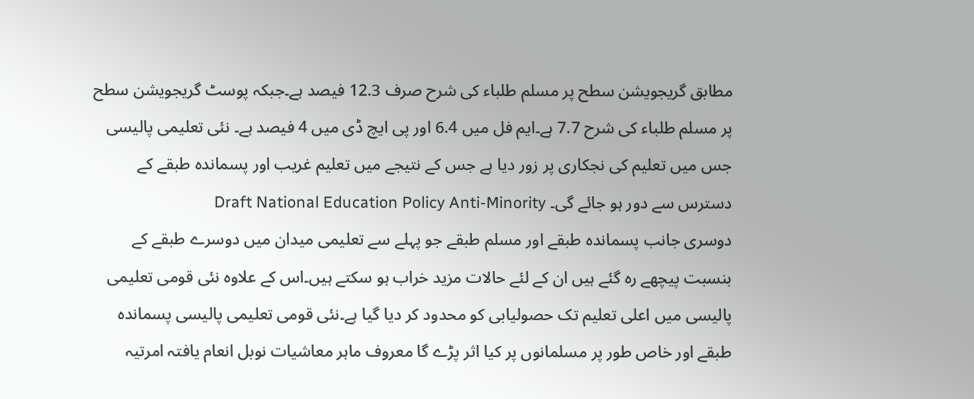مطابق گریجویشن سطح پر مسلم طلباء کی شرح صرف 12.3 فیصد ہے۔جبکہ پوسٹ گریجویشن سطح پر مسلم طلباء کی شرح 7.7 ہے۔ایم فل میں 6.4 اور پی ایچ ڈی میں 4 فیصد ہے۔ نئی تعلیمی پالیسی جس میں تعلیم کی نجکاری پر زور دیا ہے جس کے نتیجے میں تعلیم غریب اور پسماندہ طبقے کے دسترس سے دور ہو جائے گی۔ Draft National Education Policy Anti-Minority
دوسری جانب پسماندہ طبقے اور مسلم طبقے جو پہلے سے تعلیمی میدان میں دوسرے طبقے کے بنسبت پیچھے رہ گئے ہیں ان کے لئے حالات مزید خراب ہو سکتے ہیں۔اس کے علاوہ نئی قومی تعلیمی پالیسی میں اعلی تعلیم تک حصولیابی کو محدود کر دیا گیا ہے۔نئی قومی تعلیمی پالیسی پسماندہ طبقے اور خاص طور پر مسلمانوں پر کیا اثر پڑے گا معروف ماہر معاشیات نوبل انعام یافتہ امرتیہ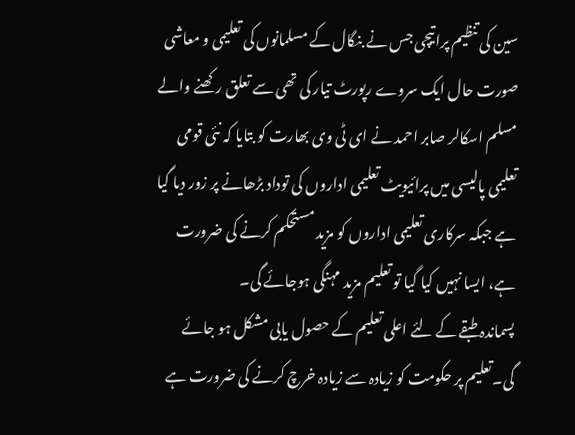سین کی تنظیم پراتیچی جس نے بنگال کے مسلمانوں کی تعلیمی و معاشی صورت حال ایک سروے رپورٹ تیار کی تھی سے تعلق رکھنے والے مسلم اسکالر صابر احمد نے ای ٹی وی بھارت کو بتایا کہ نئی قومی تعلیمی پالیسی میں پرائیویٹ تعلیمی اداروں کی توداد بڑھانے پر زور دیا گیا ہے جبکہ سرکاری تعلیمی اداروں کو مزید مستحکم کرنے کی ضرورت ہے، ایسا نہیں کیا گیا تو تعلیم مزید مہنگی ہوجائے گی۔
پسماندہ طبقے کے لئے اعلی تعلیم کے حصول یابی مشکل ہو جائے گی۔تعلیم پر حکومت کو زیادہ سے زیادہ خرچ کرنے کی ضرورت ہے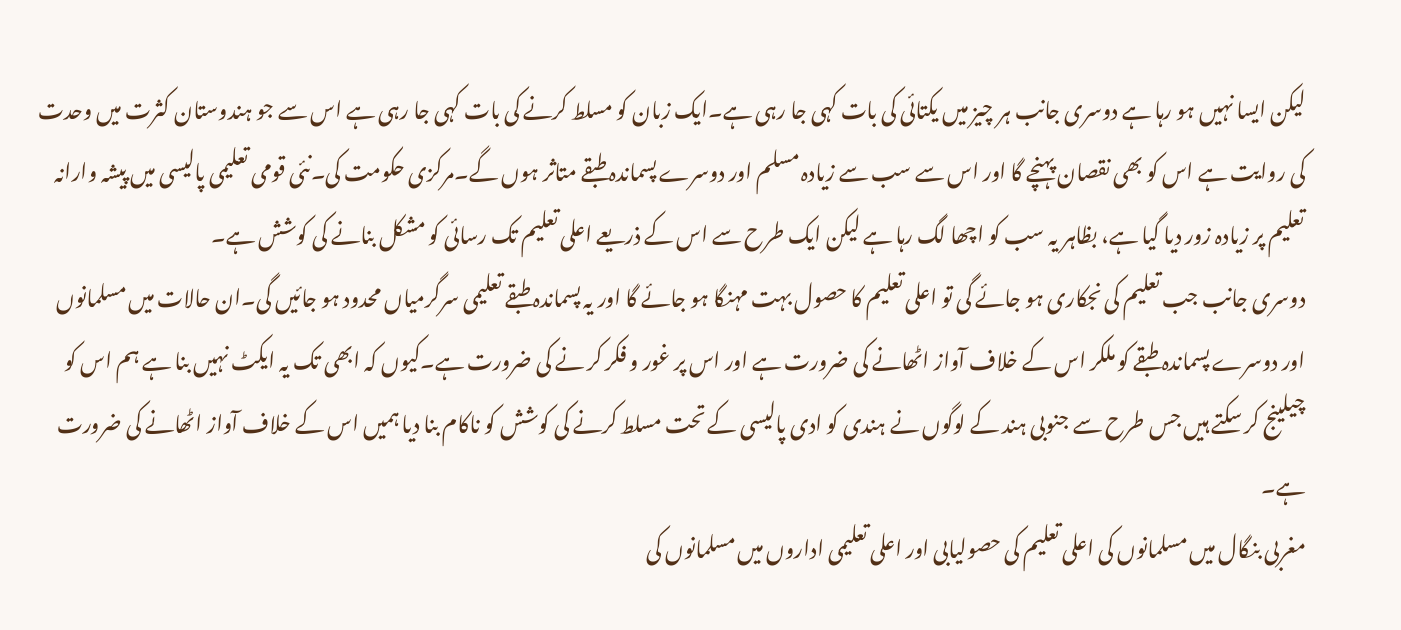لیکن ایسا نہیں ہو رہا ہے دوسری جانب ہر چیز میں یکتائی کی بات کہی جا رہی ہے۔ایک زبان کو مسلط کرنے کی بات کہی جا رہی ہے اس سے جو ہندوستان کثرت میں وحدت کی روایت ہے اس کو بھی نقصان پہنچے گا اور اس سے سب سے زیادہ مسلم اور دوسرے پسماندہ طبقے متاثر ہوں گے۔مرکزی حکومت کی۔نئی قومی تعلیمی پالیسی میں پیشہ وارانہ تعلیم پر زیادہ زور دیا گیا ہے، بظاہر یہ سب کو اچھا لگ رہا ہے لیکن ایک طرح سے اس کے ذریعے اعلی تعلیم تک رسائی کو مشکل بنانے کی کوشش ہے۔
دوسری جانب جب تعلیم کی نجکاری ہو جائے گی تو اعلی تعلیم کا حصول بہت مہنگا ہو جائے گا اور یہ پسماندہ طبقے تعلیمی سرگرمیاں محدود ہو جائیں گی۔ان حالات میں مسلمانوں اور دوسرے پسماندہ طبقے کو ملکر اس کے خلاف آواز اٹھانے کی ضرورت ہے اور اس پر غور و فکر کر نے کی ضرورت ہے۔کیوں کہ ابھی تک یہ ایکٹ نہیں بنا ہے ہم اس کو چیلینج کر سکتے ہیں جس طرح سے جنوبی ہند کے لوگوں نے ہندی کو ادی پالیسی کے تحت مسلط کرنے کی کوشش کو ناکام بنا دیا ہمیں اس کے خلاف آواز اٹھانے کی ضرورت ہے۔
مغربی بنگال میں مسلمانوں کی اعلی تعلیم کی حصولیابی اور اعلی تعلیمی اداروں میں مسلمانوں کی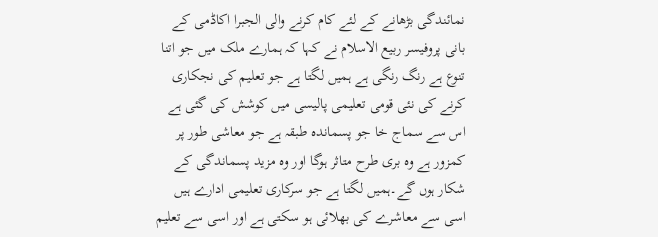نمائندگی بڑھانے کے لئے کام کرنے والی الجبرا اکاڈمی کے بانی پروفیسر ربیع الاسلام نے کہا کہ ہمارے ملک میں جو اتنا تنوع ہے رنگ رنگی ہے ہمیں لگتا ہے جو تعلیم کی نجکاری کرنے کی نئی قومی تعلیمی پالیسی میں کوشش کی گئی ہے اس سے سماج خا جو پسماندہ طبقہ ہے جو معاشی طور پر کمزور ہے وہ بری طرح متاثر ہوگا اور وہ مزید پسماندگی کے شکار ہوں گے۔ہمیں لگتا ہے جو سرکاری تعلیمی ادارے ہیں اسی سے معاشرے کی بھلائی ہو سکتی ہے اور اسی سے تعلیم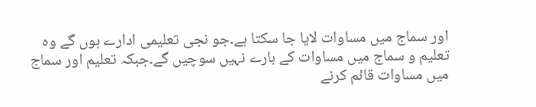اور سماج میں مساوات لایا جا سکتا ہے۔جو نجی تعلیمی ادارے ہوں گے وہ تعلیم و سماج میں مساوات کے بارے نہیں سوچیں گے۔جبکہ تعلیم اور سماج میں مساوات قائم کرنے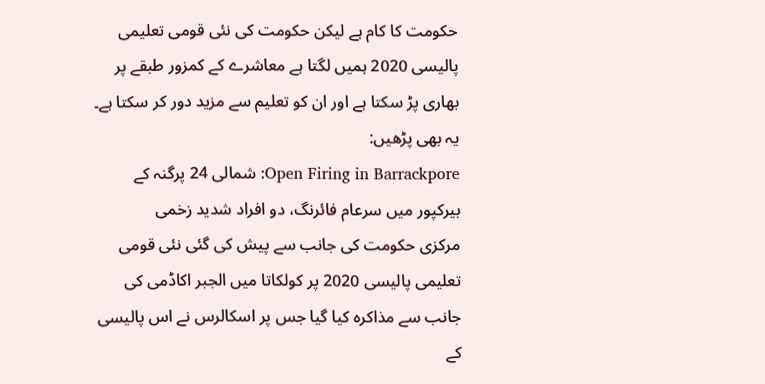حکومت کا کام ہے لیکن حکومت کی نئی قومی تعلیمی پالیسی 2020 ہمیں لگتا ہے معاشرے کے کمزور طبقے پر بھاری پڑ سکتا ہے اور ان کو تعلیم سے مزید دور کر سکتا ہے۔
یہ بھی پڑھیں:
Open Firing in Barrackpore: شمالی 24 پرگنہ کے بیرکپور میں سرعام فائرنگ، دو افراد شدید زخمی
مرکزی حکومت کی جانب سے پیش کی گئی نئی قومی تعلیمی پالیسی 2020 پر کولکاتا میں الجبر اکاڈمی کی جانب سے مذاکرہ کیا گیا جس پر اسکالرس نے اس پالیسی کے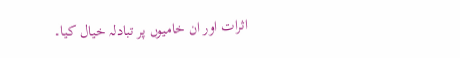اثرات اور ان خامیوں پر تبادلہ خیال کیا۔